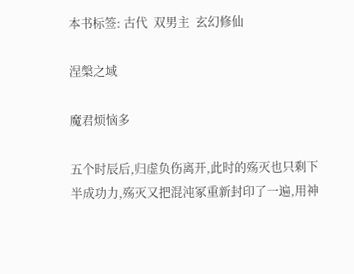本书标签: 古代  双男主  玄幻修仙

涅槃之域

魔君烦恼多

五个时辰后,归虚负伤离开,此时的殇灭也只剩下半成功力,殇灭又把混沌冢重新封印了一遍,用神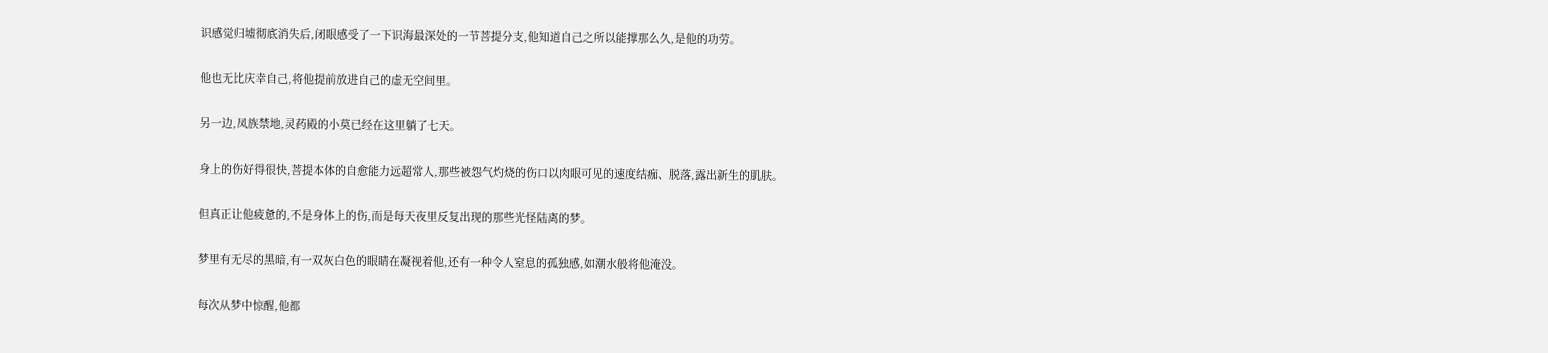识感觉归墟彻底消失后,闭眼感受了一下识海最深处的一节菩提分支,他知道自己之所以能撑那么久,是他的功劳。

他也无比庆幸自己,将他提前放进自己的虚无空间里。

另一边,凤族禁地,灵药殿的小莫已经在这里躺了七天。

身上的伤好得很快,菩提本体的自愈能力远超常人,那些被怨气灼烧的伤口以肉眼可见的速度结痂、脱落,露出新生的肌肤。

但真正让他疲惫的,不是身体上的伤,而是每天夜里反复出现的那些光怪陆离的梦。

梦里有无尽的黑暗,有一双灰白色的眼睛在凝视着他,还有一种令人窒息的孤独感,如潮水般将他淹没。

每次从梦中惊醒,他都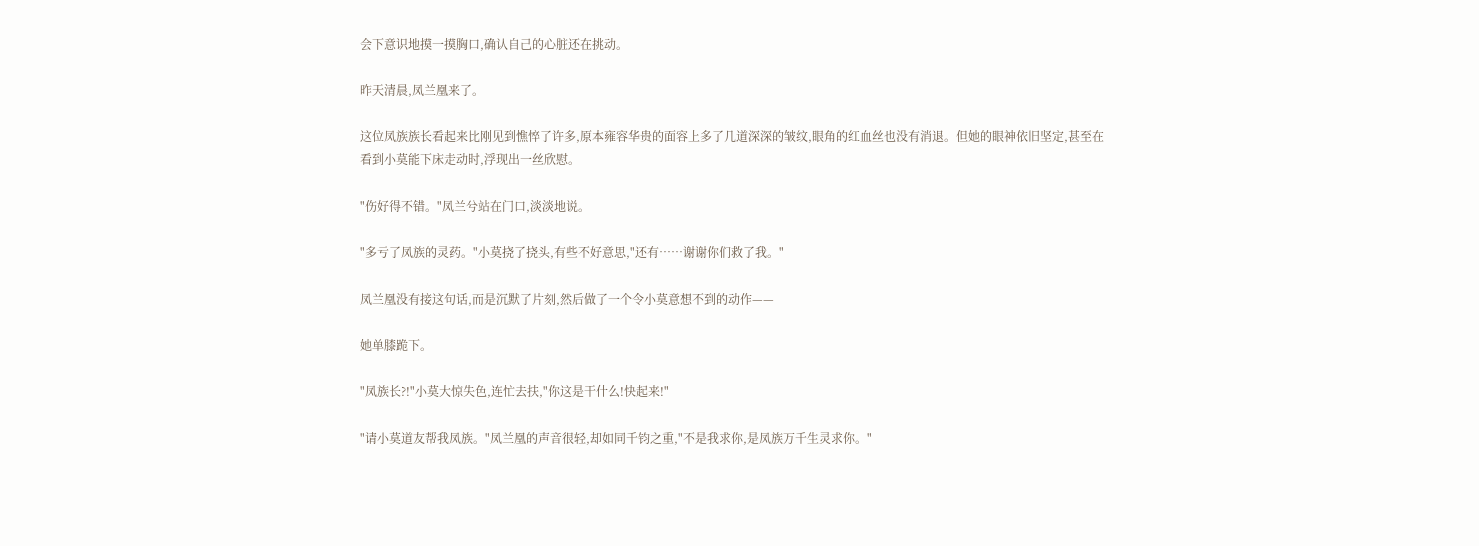会下意识地摸一摸胸口,确认自己的心脏还在挑动。

昨天清晨,凤兰凰来了。

这位凤族族长看起来比刚见到憔悴了许多,原本雍容华贵的面容上多了几道深深的皱纹,眼角的红血丝也没有消退。但她的眼神依旧坚定,甚至在看到小莫能下床走动时,浮现出一丝欣慰。

"伤好得不错。"凤兰兮站在门口,淡淡地说。

"多亏了凤族的灵药。"小莫挠了挠头,有些不好意思,"还有……谢谢你们救了我。"

凤兰凰没有接这句话,而是沉默了片刻,然后做了一个令小莫意想不到的动作——

她单膝跪下。

"凤族长?!"小莫大惊失色,连忙去扶,"你这是干什么!快起来!"

"请小莫道友帮我凤族。"凤兰凰的声音很轻,却如同千钧之重,"不是我求你,是凤族万千生灵求你。"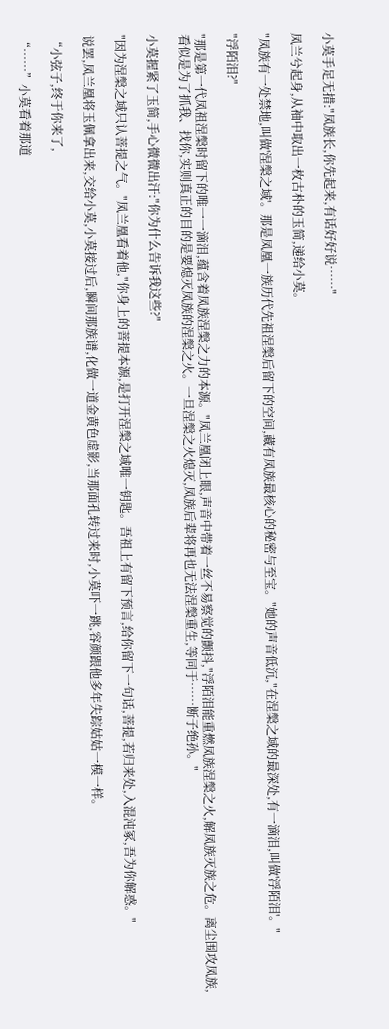小莫手足无措:"凤族长,你先起来,有话好好说……"

凤兰兮起身,从袖中取出一枚古朴的玉简,递给小莫。

"凤族有一处禁地,叫做'涅槃之域'。那是凤凰一族历代先祖涅槃后留下的空间,藏有凤族最核心的秘密与至宝。"她的声音低沉,"在涅槃之域的最深处,有一滴泪,叫做'浮陌泪'。"

"浮陌泪?"

"那是第一代凤祖涅槃时留下的唯一一滴泪,蕴含着凤族涅槃之力的本源。"凤兰凰闭上眼,声音中带着一丝不易察觉的颤抖,"浮陌泪能重燃凤族涅槃之火,解凤族灭族之危。离尘围攻凤族,看似是为了抓我、找你,实则真正的目的是要熄灭凤族的涅槃之火。一旦涅槃之火熄灭,凤族后辈将再也无法涅槃重生,等同于……断子绝孙。"

小莫握紧了玉简,手心微微出汗:"你为什么告诉我这些?"

"因为涅槃之域只认菩提之气。"凤兰凰看着他,"你身上的菩提本源,是打开涅槃之域唯一钥匙。吾祖上有留下预言,给你留下一句话,菩提,若归来处,入混沌冢,吾为你解惑。"

说罢,凤兰凰将玉佩拿出来,交给小莫,小莫接过后,瞬间那族谱,化做一道金黄色虚影,当那面孔转过来时,小莫吓一跳,容颜跟他多年失踪姑姑一模一样。

“小弦子,终于你来了,

“……”小莫看着那道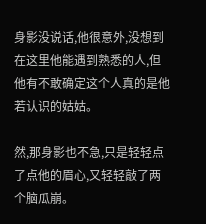身影没说话,他很意外,没想到在这里他能遇到熟悉的人,但他有不敢确定这个人真的是他若认识的姑姑。

然,那身影也不急,只是轻轻点了点他的眉心,又轻轻敲了两个脑瓜崩。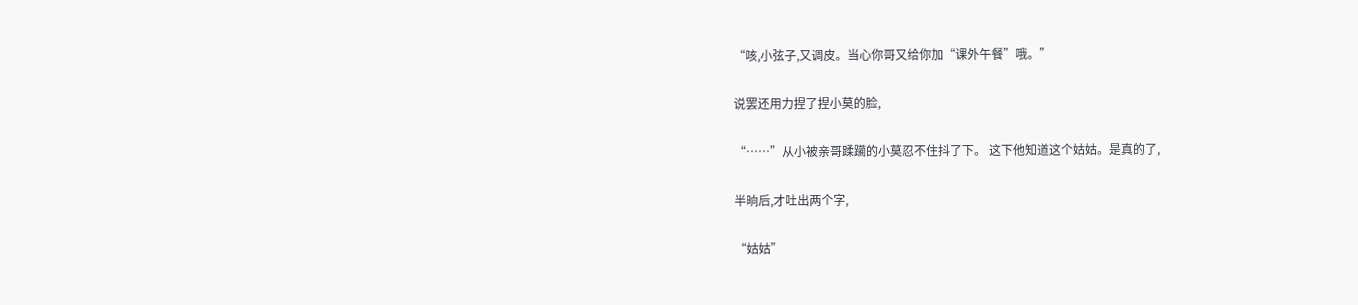“咳,小弦子,又调皮。当心你哥又给你加“课外午餐”哦。”

说罢还用力捏了捏小莫的脸,

“……”从小被亲哥蹂躏的小莫忍不住抖了下。 这下他知道这个姑姑。是真的了,

半晌后,才吐出两个字,

“姑姑”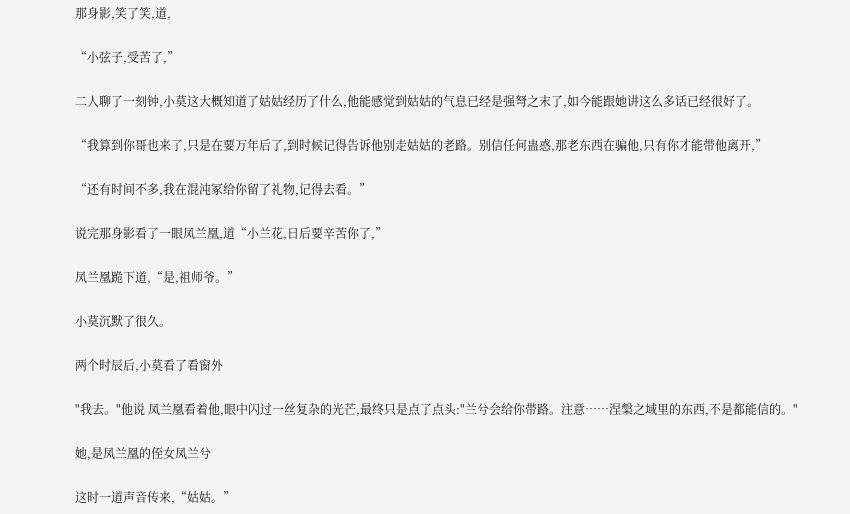那身影,笑了笑,道,

“小弦子,受苦了,”

二人聊了一刻钟,小莫这大概知道了姑姑经历了什么,他能感觉到姑姑的气息已经是强弩之末了,如今能跟她讲这么多话已经很好了。

“我算到你哥也来了,只是在要万年后了,到时候记得告诉他别走姑姑的老路。别信任何蛊惑,那老东西在骗他,只有你才能带他离开,”

“还有时间不多,我在混沌冢给你留了礼物,记得去看。”

说完那身影看了一眼凤兰凰,道“小兰花,日后要辛苦你了,”

凤兰凰跪下道,“是,祖师爷。”

小莫沉默了很久。

两个时辰后,小莫看了看窗外

"我去。"他说 凤兰凰看着他,眼中闪过一丝复杂的光芒,最终只是点了点头:"兰兮会给你带路。注意……涅槃之域里的东西,不是都能信的。"

她,是凤兰凰的侄女凤兰兮

这时一道声音传来,“姑姑。”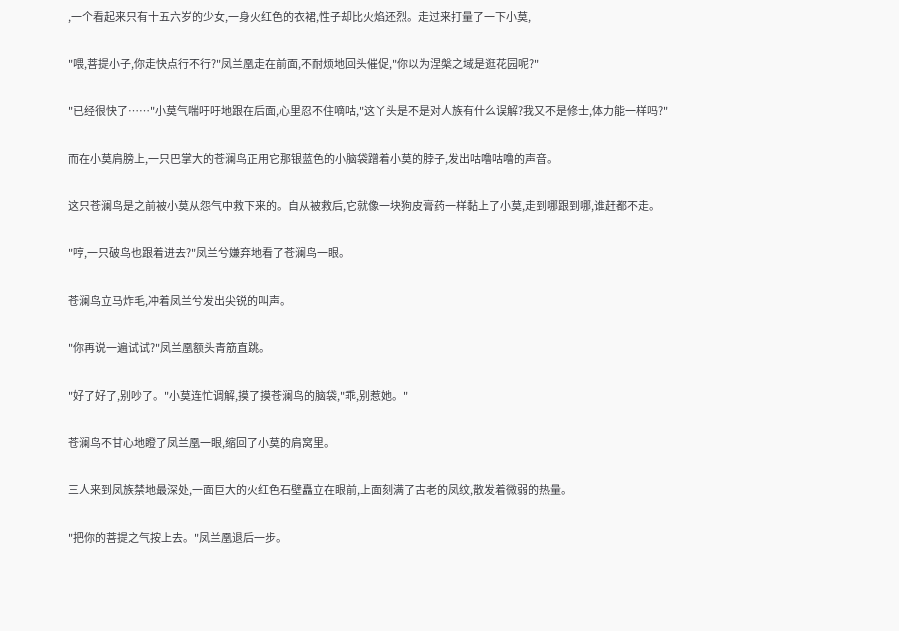,一个看起来只有十五六岁的少女,一身火红色的衣裙,性子却比火焰还烈。走过来打量了一下小莫,

"喂,菩提小子,你走快点行不行?"凤兰凰走在前面,不耐烦地回头催促,"你以为涅槃之域是逛花园呢?"

"已经很快了……"小莫气喘吁吁地跟在后面,心里忍不住嘀咕,"这丫头是不是对人族有什么误解?我又不是修士,体力能一样吗?"

而在小莫肩膀上,一只巴掌大的苍澜鸟正用它那银蓝色的小脑袋蹭着小莫的脖子,发出咕噜咕噜的声音。

这只苍澜鸟是之前被小莫从怨气中救下来的。自从被救后,它就像一块狗皮膏药一样黏上了小莫,走到哪跟到哪,谁赶都不走。

"哼,一只破鸟也跟着进去?"凤兰兮嫌弃地看了苍澜鸟一眼。

苍澜鸟立马炸毛,冲着凤兰兮发出尖锐的叫声。

"你再说一遍试试?"凤兰凰额头青筋直跳。

"好了好了,别吵了。"小莫连忙调解,摸了摸苍澜鸟的脑袋,"乖,别惹她。"

苍澜鸟不甘心地瞪了凤兰凰一眼,缩回了小莫的肩窝里。

三人来到凤族禁地最深处,一面巨大的火红色石壁矗立在眼前,上面刻满了古老的凤纹,散发着微弱的热量。

"把你的菩提之气按上去。"凤兰凰退后一步。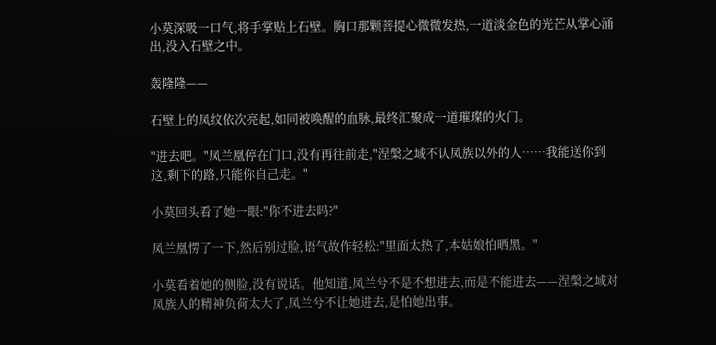小莫深吸一口气,将手掌贴上石壁。胸口那颗菩提心微微发热,一道淡金色的光芒从掌心涌出,没入石壁之中。

轰隆隆——

石壁上的凤纹依次亮起,如同被唤醒的血脉,最终汇聚成一道璀璨的火门。

"进去吧。"凤兰凰停在门口,没有再往前走,"涅槃之域不认凤族以外的人……我能送你到这,剩下的路,只能你自己走。"

小莫回头看了她一眼:"你不进去吗?"

凤兰凰愣了一下,然后别过脸,语气故作轻松:"里面太热了,本姑娘怕晒黑。"

小莫看着她的侧脸,没有说话。他知道,凤兰兮不是不想进去,而是不能进去——涅槃之域对凤族人的精神负荷太大了,凤兰兮不让她进去,是怕她出事。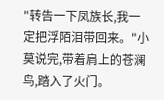"转告一下凤族长,我一定把浮陌泪带回来。"小莫说完,带着肩上的苍澜鸟,踏入了火门。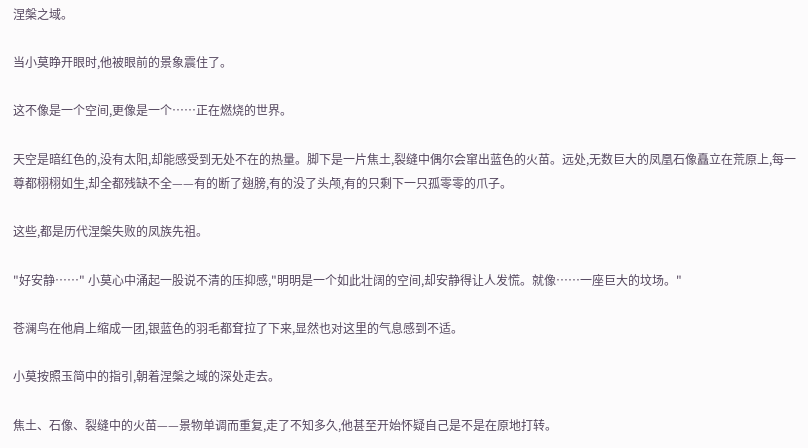涅槃之域。

当小莫睁开眼时,他被眼前的景象震住了。

这不像是一个空间,更像是一个……正在燃烧的世界。

天空是暗红色的,没有太阳,却能感受到无处不在的热量。脚下是一片焦土,裂缝中偶尔会窜出蓝色的火苗。远处,无数巨大的凤凰石像矗立在荒原上,每一尊都栩栩如生,却全都残缺不全——有的断了翅膀,有的没了头颅,有的只剩下一只孤零零的爪子。

这些,都是历代涅槃失败的凤族先祖。

"好安静……" 小莫心中涌起一股说不清的压抑感,"明明是一个如此壮阔的空间,却安静得让人发慌。就像……一座巨大的坟场。"

苍澜鸟在他肩上缩成一团,银蓝色的羽毛都耷拉了下来,显然也对这里的气息感到不适。

小莫按照玉简中的指引,朝着涅槃之域的深处走去。

焦土、石像、裂缝中的火苗——景物单调而重复,走了不知多久,他甚至开始怀疑自己是不是在原地打转。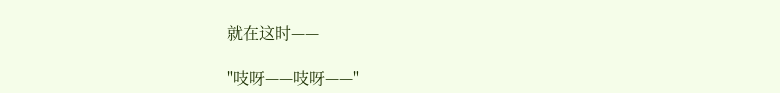就在这时——

"吱呀——吱呀——"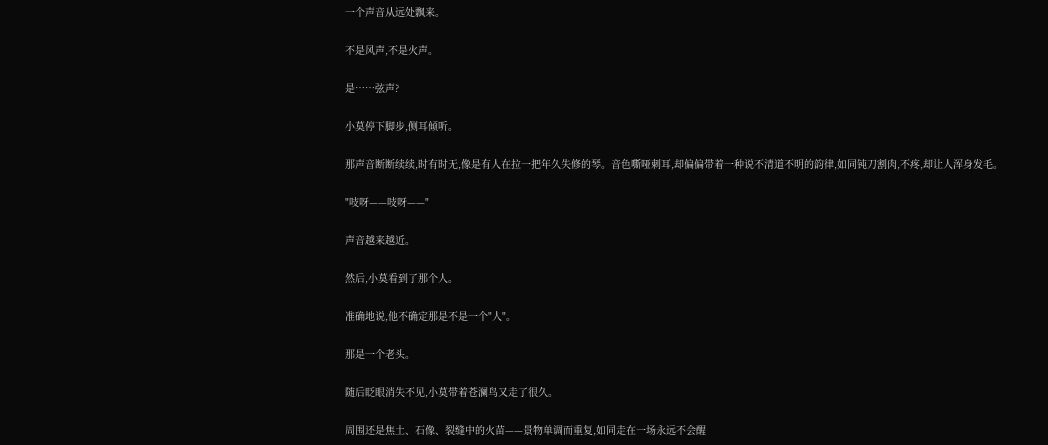一个声音从远处飘来。

不是风声,不是火声。

是……弦声?

小莫停下脚步,侧耳倾听。

那声音断断续续,时有时无,像是有人在拉一把年久失修的琴。音色嘶哑刺耳,却偏偏带着一种说不清道不明的韵律,如同钝刀割肉,不疼,却让人浑身发毛。

"吱呀——吱呀——"

声音越来越近。

然后,小莫看到了那个人。

准确地说,他不确定那是不是一个"人"。

那是一个老头。

随后眨眼消失不见,小莫带着苍澜鸟又走了很久。

周围还是焦土、石像、裂缝中的火苗——景物单调而重复,如同走在一场永远不会醒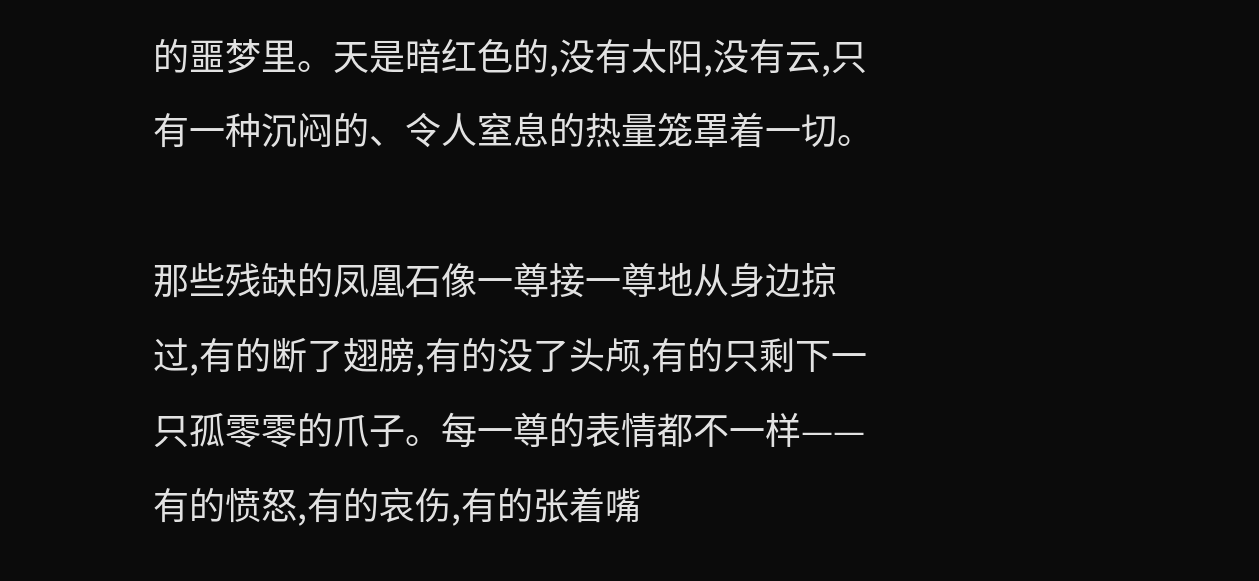的噩梦里。天是暗红色的,没有太阳,没有云,只有一种沉闷的、令人窒息的热量笼罩着一切。

那些残缺的凤凰石像一尊接一尊地从身边掠过,有的断了翅膀,有的没了头颅,有的只剩下一只孤零零的爪子。每一尊的表情都不一样——有的愤怒,有的哀伤,有的张着嘴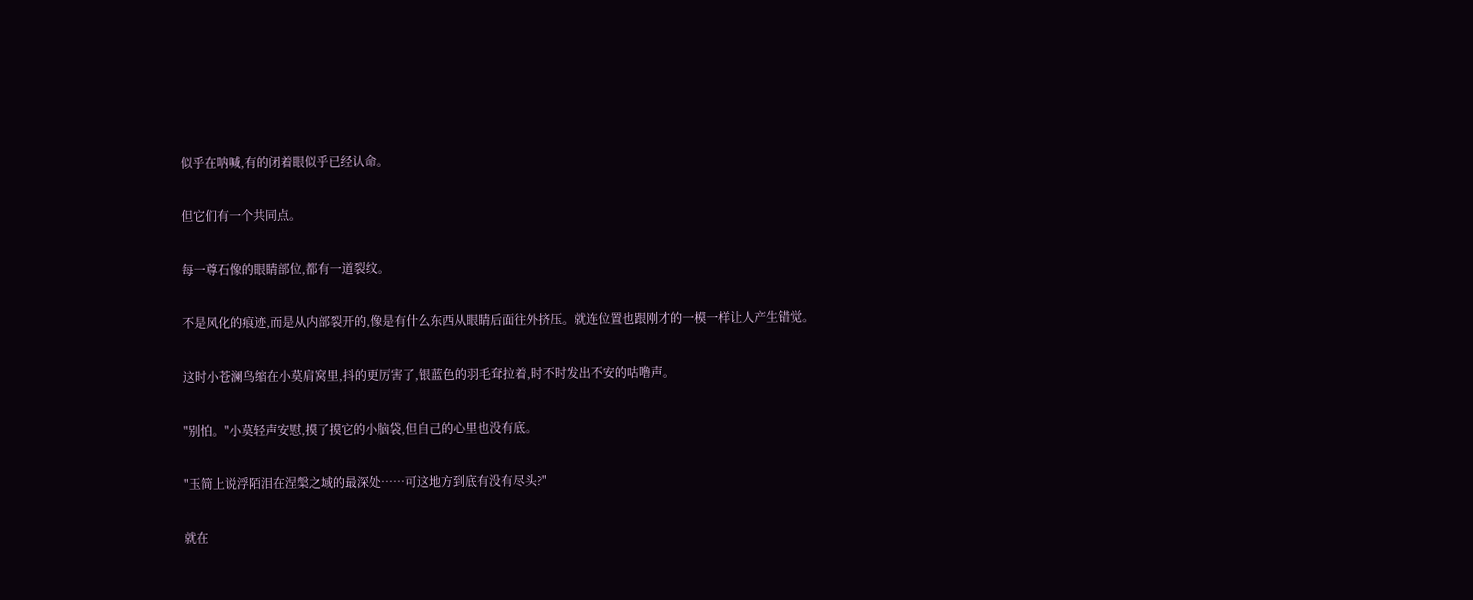似乎在呐喊,有的闭着眼似乎已经认命。

但它们有一个共同点。

每一尊石像的眼睛部位,都有一道裂纹。

不是风化的痕迹,而是从内部裂开的,像是有什么东西从眼睛后面往外挤压。就连位置也跟刚才的一模一样让人产生错觉。

这时小苍澜鸟缩在小莫肩窝里,抖的更厉害了,银蓝色的羽毛耷拉着,时不时发出不安的咕噜声。

"别怕。"小莫轻声安慰,摸了摸它的小脑袋,但自己的心里也没有底。

"玉简上说浮陌泪在涅槃之域的最深处……可这地方到底有没有尽头?"

就在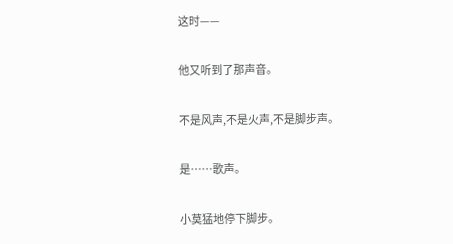这时——

他又听到了那声音。

不是风声,不是火声,不是脚步声。

是……歌声。

小莫猛地停下脚步。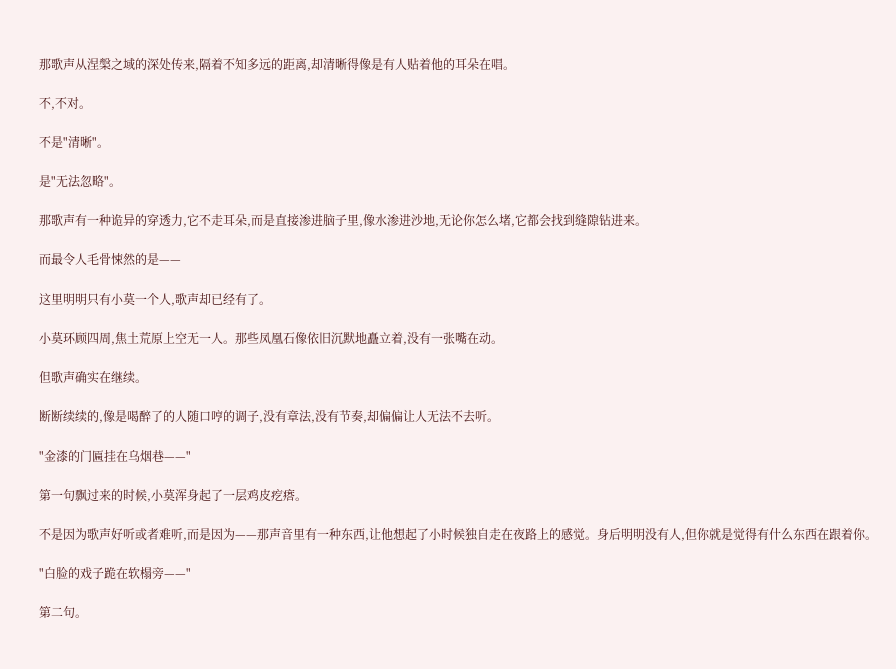那歌声从涅槃之域的深处传来,隔着不知多远的距离,却清晰得像是有人贴着他的耳朵在唱。

不,不对。

不是"清晰"。

是"无法忽略"。

那歌声有一种诡异的穿透力,它不走耳朵,而是直接渗进脑子里,像水渗进沙地,无论你怎么堵,它都会找到缝隙钻进来。

而最令人毛骨悚然的是——

这里明明只有小莫一个人,歌声却已经有了。

小莫环顾四周,焦土荒原上空无一人。那些凤凰石像依旧沉默地矗立着,没有一张嘴在动。

但歌声确实在继续。

断断续续的,像是喝醉了的人随口哼的调子,没有章法,没有节奏,却偏偏让人无法不去听。

"金漆的门匾挂在乌烟巷——"

第一句飘过来的时候,小莫浑身起了一层鸡皮疙瘩。

不是因为歌声好听或者难听,而是因为——那声音里有一种东西,让他想起了小时候独自走在夜路上的感觉。身后明明没有人,但你就是觉得有什么东西在跟着你。

"白脸的戏子跪在软榻旁——"

第二句。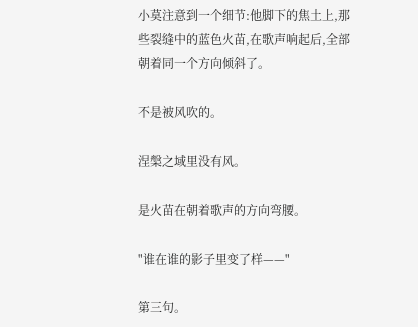小莫注意到一个细节:他脚下的焦土上,那些裂缝中的蓝色火苗,在歌声响起后,全部朝着同一个方向倾斜了。

不是被风吹的。

涅槃之域里没有风。

是火苗在朝着歌声的方向弯腰。

"谁在谁的影子里变了样——"

第三句。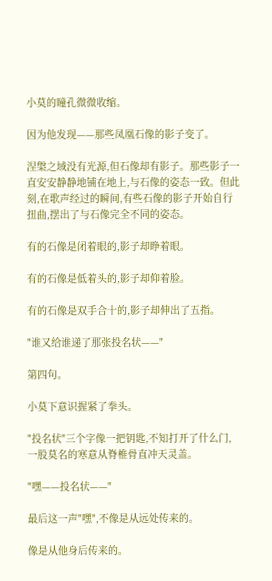小莫的瞳孔微微收缩。

因为他发现——那些凤凰石像的影子变了。

涅槃之域没有光源,但石像却有影子。那些影子一直安安静静地铺在地上,与石像的姿态一致。但此刻,在歌声经过的瞬间,有些石像的影子开始自行扭曲,摆出了与石像完全不同的姿态。

有的石像是闭着眼的,影子却睁着眼。

有的石像是低着头的,影子却仰着脸。

有的石像是双手合十的,影子却伸出了五指。

"谁又给谁递了那张投名状——"

第四句。

小莫下意识握紧了拳头。

"投名状"三个字像一把钥匙,不知打开了什么门,一股莫名的寒意从脊椎骨直冲天灵盖。

"嘿——投名状——"

最后这一声"嘿",不像是从远处传来的。

像是从他身后传来的。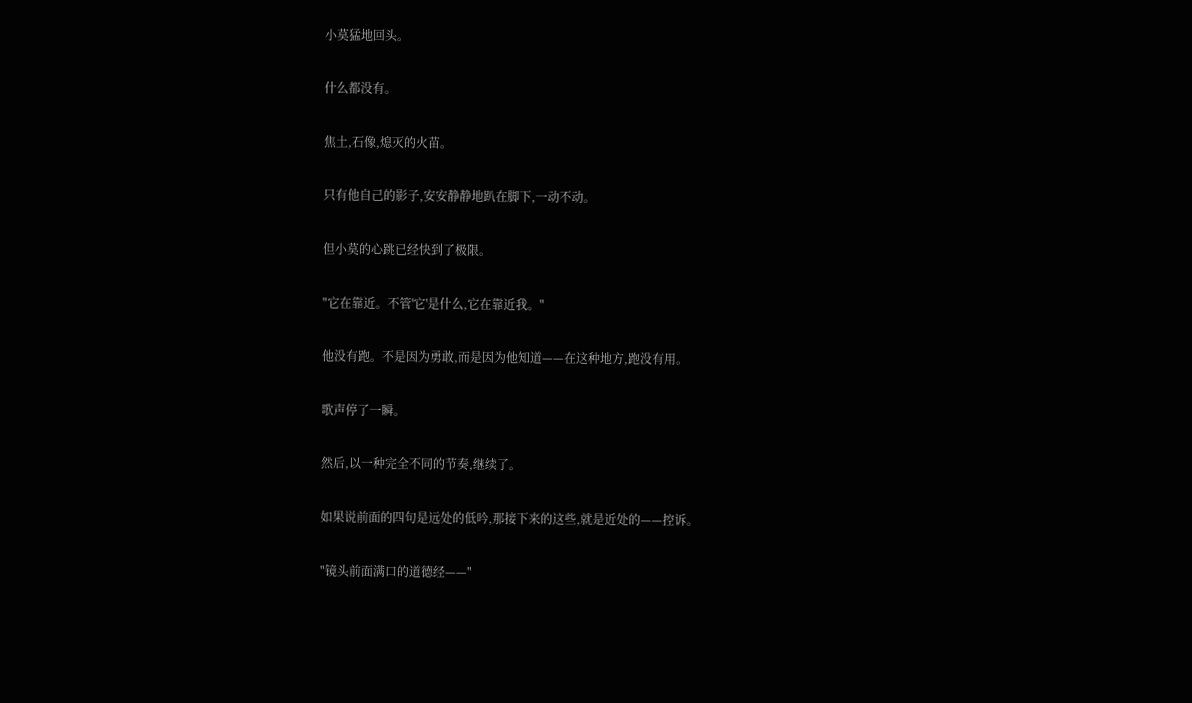小莫猛地回头。

什么都没有。

焦土,石像,熄灭的火苗。

只有他自己的影子,安安静静地趴在脚下,一动不动。

但小莫的心跳已经快到了极限。

"它在靠近。不管'它'是什么,它在靠近我。"

他没有跑。不是因为勇敢,而是因为他知道——在这种地方,跑没有用。

歌声停了一瞬。

然后,以一种完全不同的节奏,继续了。

如果说前面的四句是远处的低吟,那接下来的这些,就是近处的——控诉。

"镜头前面满口的道德经——"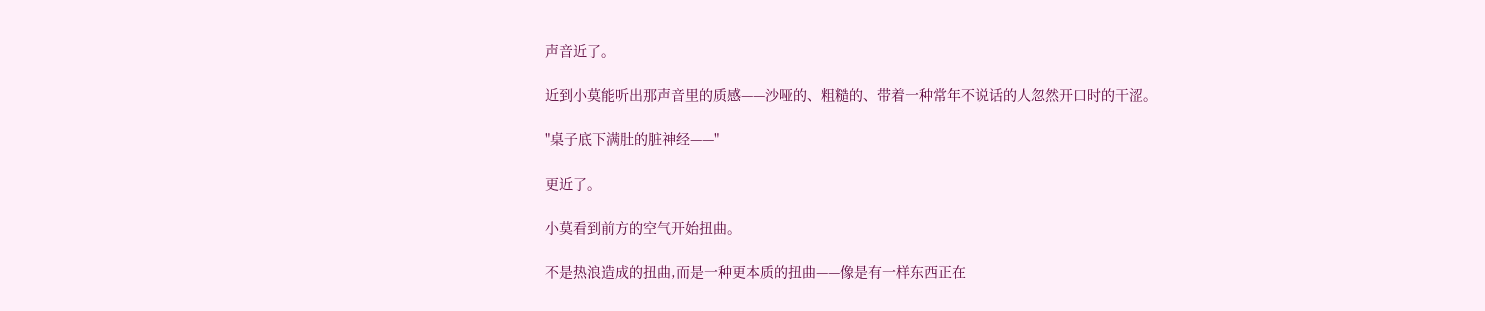声音近了。

近到小莫能听出那声音里的质感——沙哑的、粗糙的、带着一种常年不说话的人忽然开口时的干涩。

"桌子底下满肚的脏神经——"

更近了。

小莫看到前方的空气开始扭曲。

不是热浪造成的扭曲,而是一种更本质的扭曲——像是有一样东西正在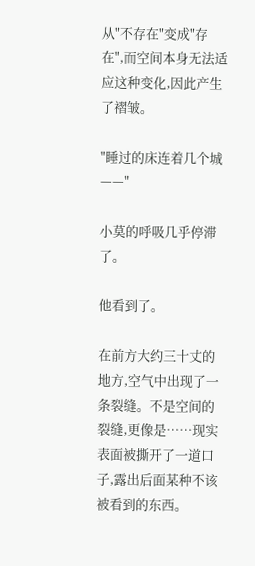从"不存在"变成"存在",而空间本身无法适应这种变化,因此产生了褶皱。

"睡过的床连着几个城——"

小莫的呼吸几乎停滞了。

他看到了。

在前方大约三十丈的地方,空气中出现了一条裂缝。不是空间的裂缝,更像是……现实表面被撕开了一道口子,露出后面某种不该被看到的东西。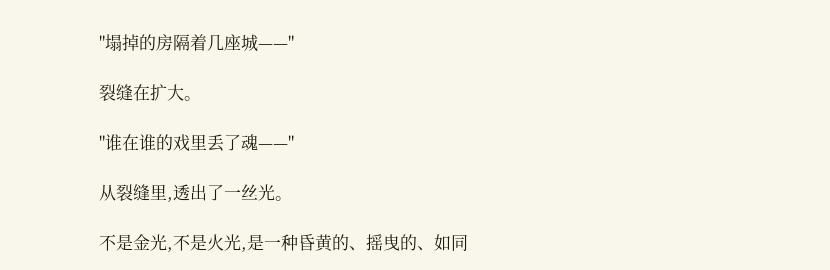"塌掉的房隔着几座城——"

裂缝在扩大。

"谁在谁的戏里丢了魂——"

从裂缝里,透出了一丝光。

不是金光,不是火光,是一种昏黄的、摇曳的、如同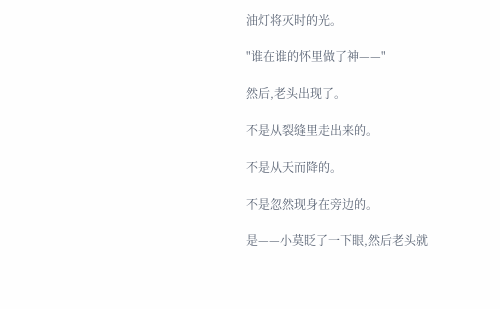油灯将灭时的光。

"谁在谁的怀里做了神——"

然后,老头出现了。

不是从裂缝里走出来的。

不是从天而降的。

不是忽然现身在旁边的。

是——小莫眨了一下眼,然后老头就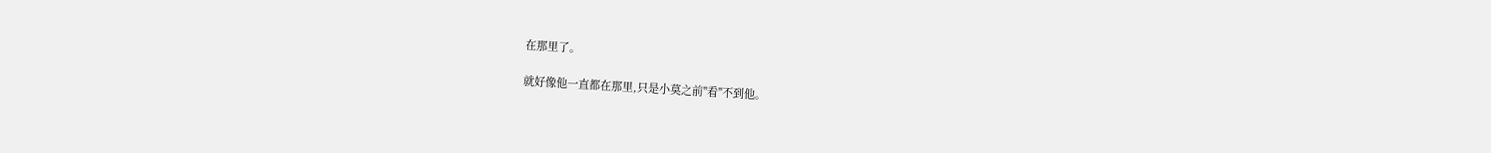在那里了。

就好像他一直都在那里,只是小莫之前"看"不到他。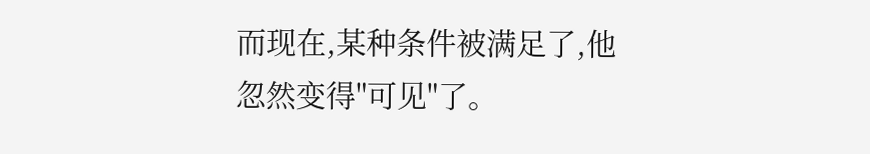而现在,某种条件被满足了,他忽然变得"可见"了。